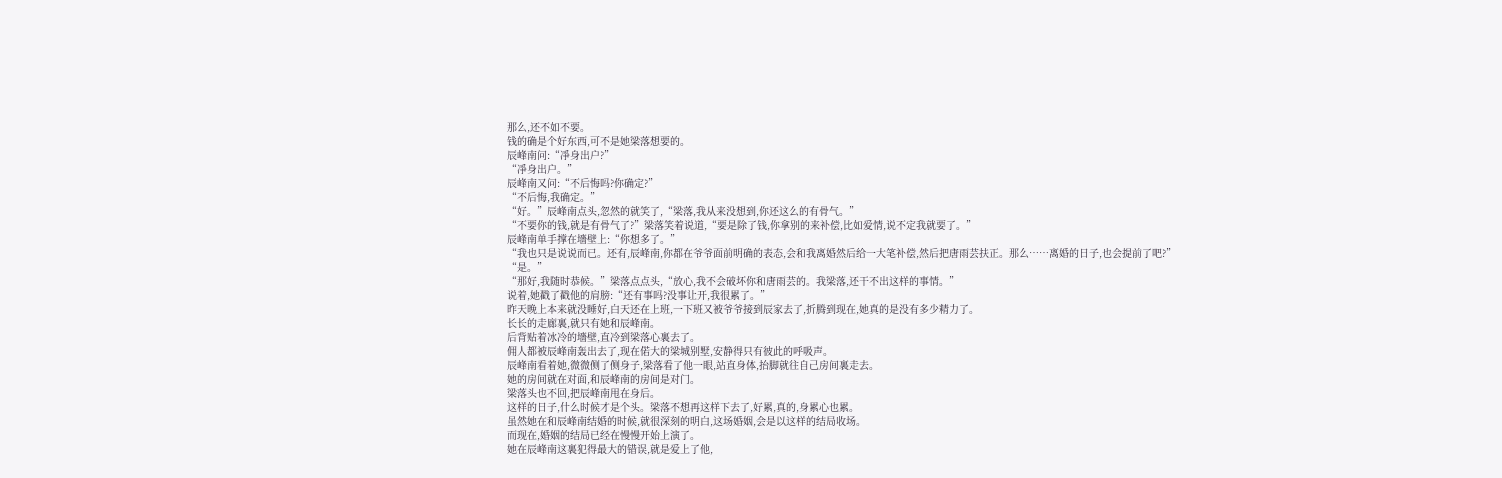那么,还不如不要。
钱的确是个好东西,可不是她梁落想要的。
辰峰南问:“凈身出户?”
“凈身出户。”
辰峰南又问:“不后悔吗?你确定?”
“不后悔,我确定。”
“好。”辰峰南点头,忽然的就笑了,“梁落,我从来没想到,你还这么的有骨气。”
“不要你的钱,就是有骨气了?”梁落笑着说道,“要是除了钱,你拿别的来补偿,比如爱情,说不定我就要了。”
辰峰南单手撑在墻壁上:“你想多了。”
“我也只是说说而已。还有,辰峰南,你都在爷爷面前明确的表态,会和我离婚然后给一大笔补偿,然后把唐雨芸扶正。那么……离婚的日子,也会提前了吧?”
“是。”
“那好,我随时恭候。”梁落点点头,“放心,我不会破坏你和唐雨芸的。我梁落,还干不出这样的事情。”
说着,她戳了戳他的肩膀:“还有事吗?没事让开,我很累了。”
昨天晚上本来就没睡好,白天还在上班,一下班又被爷爷接到辰家去了,折腾到现在,她真的是没有多少精力了。
长长的走廊裏,就只有她和辰峰南。
后背贴着冰冷的墻壁,直冷到梁落心裏去了。
佣人都被辰峰南轰出去了,现在偌大的梁城别墅,安静得只有彼此的呼吸声。
辰峰南看着她,微微侧了侧身子,梁落看了他一眼,站直身体,抬脚就往自己房间裏走去。
她的房间就在对面,和辰峰南的房间是对门。
梁落头也不回,把辰峰南甩在身后。
这样的日子,什么时候才是个头。梁落不想再这样下去了,好累,真的,身累心也累。
虽然她在和辰峰南结婚的时候,就很深刻的明白,这场婚姻,会是以这样的结局收场。
而现在,婚姻的结局已经在慢慢开始上演了。
她在辰峰南这裏犯得最大的错误,就是爱上了他,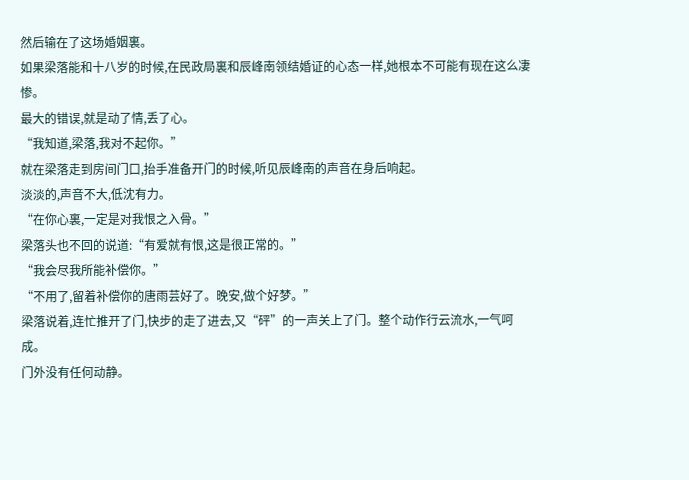然后输在了这场婚姻裏。
如果梁落能和十八岁的时候,在民政局裏和辰峰南领结婚证的心态一样,她根本不可能有现在这么凄惨。
最大的错误,就是动了情,丢了心。
“我知道,梁落,我对不起你。”
就在梁落走到房间门口,抬手准备开门的时候,听见辰峰南的声音在身后响起。
淡淡的,声音不大,低沈有力。
“在你心裏,一定是对我恨之入骨。”
梁落头也不回的说道:“有爱就有恨,这是很正常的。”
“我会尽我所能补偿你。”
“不用了,留着补偿你的唐雨芸好了。晚安,做个好梦。”
梁落说着,连忙推开了门,快步的走了进去,又“砰”的一声关上了门。整个动作行云流水,一气呵成。
门外没有任何动静。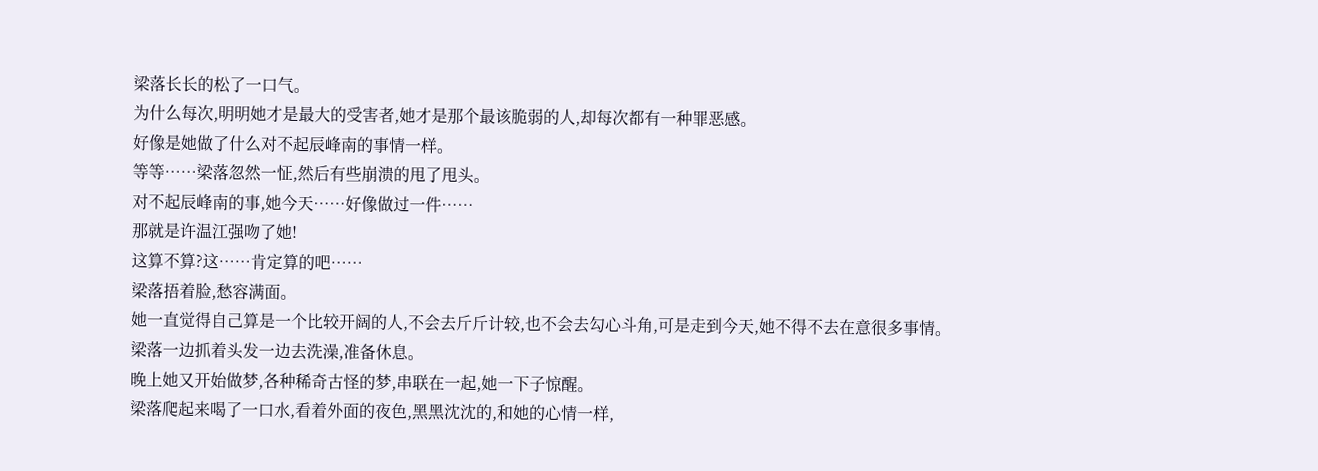梁落长长的松了一口气。
为什么每次,明明她才是最大的受害者,她才是那个最该脆弱的人,却每次都有一种罪恶感。
好像是她做了什么对不起辰峰南的事情一样。
等等……梁落忽然一怔,然后有些崩溃的甩了甩头。
对不起辰峰南的事,她今天……好像做过一件……
那就是许温江强吻了她!
这算不算?这……肯定算的吧……
梁落捂着脸,愁容满面。
她一直觉得自己算是一个比较开阔的人,不会去斤斤计较,也不会去勾心斗角,可是走到今天,她不得不去在意很多事情。
梁落一边抓着头发一边去洗澡,准备休息。
晚上她又开始做梦,各种稀奇古怪的梦,串联在一起,她一下子惊醒。
梁落爬起来喝了一口水,看着外面的夜色,黑黑沈沈的,和她的心情一样,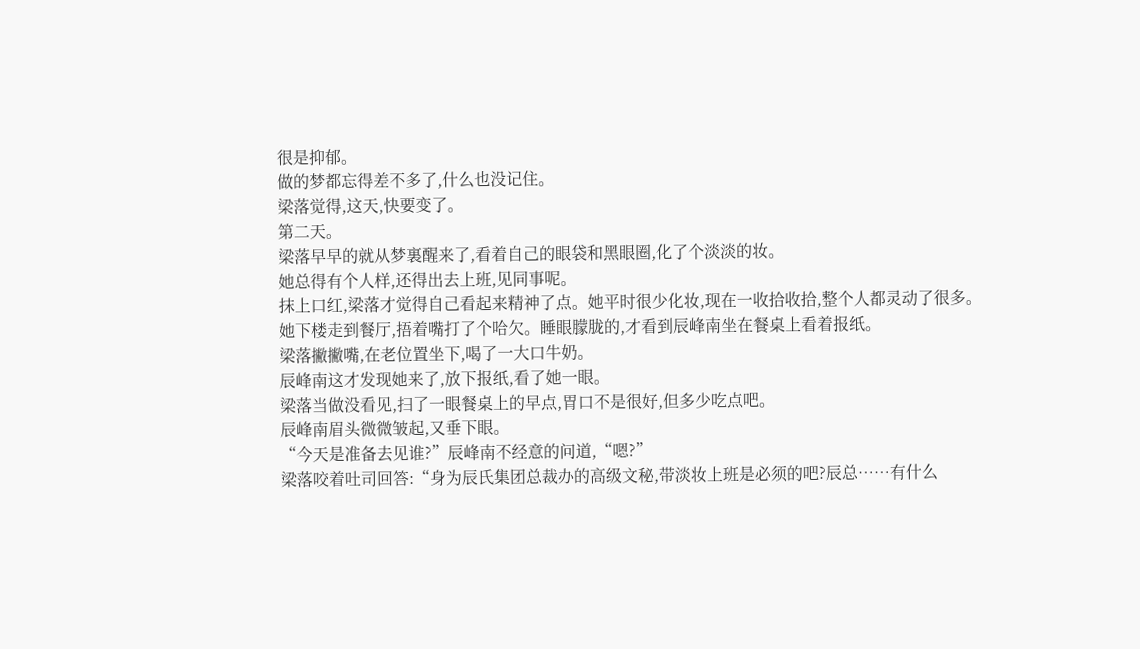很是抑郁。
做的梦都忘得差不多了,什么也没记住。
梁落觉得,这天,快要变了。
第二天。
梁落早早的就从梦裏醒来了,看着自己的眼袋和黑眼圈,化了个淡淡的妆。
她总得有个人样,还得出去上班,见同事呢。
抹上口红,梁落才觉得自己看起来精神了点。她平时很少化妆,现在一收拾收拾,整个人都灵动了很多。
她下楼走到餐厅,捂着嘴打了个哈欠。睡眼朦胧的,才看到辰峰南坐在餐桌上看着报纸。
梁落撇撇嘴,在老位置坐下,喝了一大口牛奶。
辰峰南这才发现她来了,放下报纸,看了她一眼。
梁落当做没看见,扫了一眼餐桌上的早点,胃口不是很好,但多少吃点吧。
辰峰南眉头微微皱起,又垂下眼。
“今天是准备去见谁?”辰峰南不经意的问道,“嗯?”
梁落咬着吐司回答:“身为辰氏集团总裁办的高级文秘,带淡妆上班是必须的吧?辰总……有什么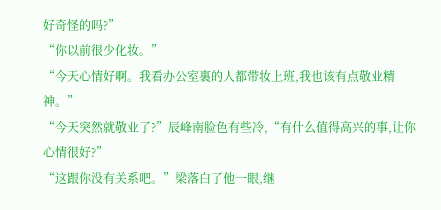好奇怪的吗?”
“你以前很少化妆。”
“今天心情好啊。我看办公室裏的人都带妆上班,我也该有点敬业精神。”
“今天突然就敬业了?”辰峰南脸色有些冷,“有什么值得高兴的事,让你心情很好?”
“这跟你没有关系吧。”梁落白了他一眼,继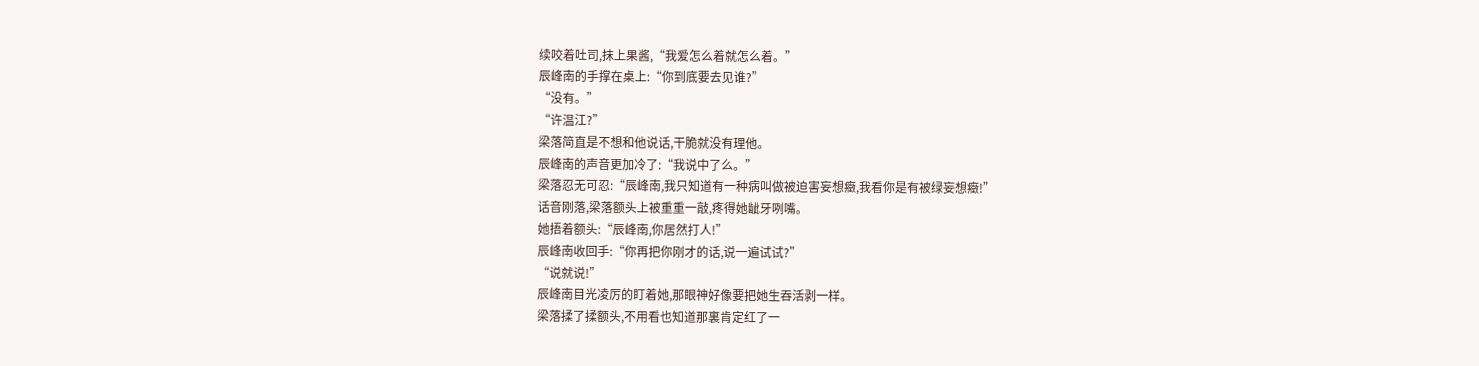续咬着吐司,抹上果酱,“我爱怎么着就怎么着。”
辰峰南的手撑在桌上:“你到底要去见谁?”
“没有。”
“许温江?”
梁落简直是不想和他说话,干脆就没有理他。
辰峰南的声音更加冷了:“我说中了么。”
梁落忍无可忍:“辰峰南,我只知道有一种病叫做被迫害妄想癥,我看你是有被绿妄想癥!”
话音刚落,梁落额头上被重重一敲,疼得她龇牙咧嘴。
她捂着额头:“辰峰南,你居然打人!”
辰峰南收回手:“你再把你刚才的话,说一遍试试?”
“说就说!”
辰峰南目光凌厉的盯着她,那眼神好像要把她生吞活剥一样。
梁落揉了揉额头,不用看也知道那裏肯定红了一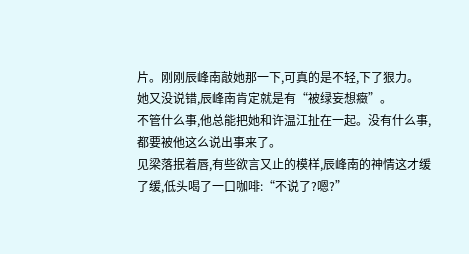片。刚刚辰峰南敲她那一下,可真的是不轻,下了狠力。
她又没说错,辰峰南肯定就是有“被绿妄想癥”。
不管什么事,他总能把她和许温江扯在一起。没有什么事,都要被他这么说出事来了。
见梁落抿着唇,有些欲言又止的模样,辰峰南的神情这才缓了缓,低头喝了一口咖啡:“不说了?嗯?”